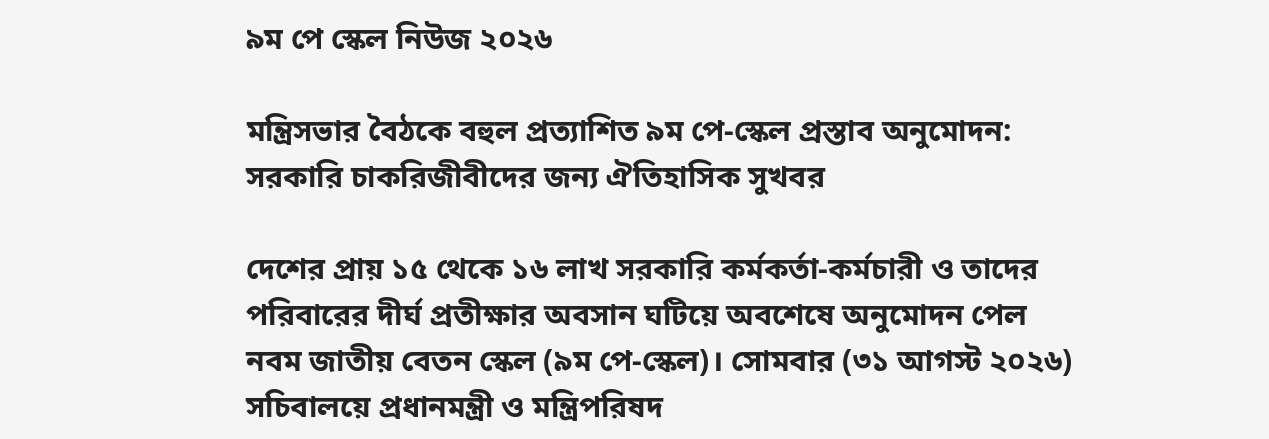৯ম পে স্কেল নিউজ ২০২৬

মন্ত্রিসভার বৈঠকে বহুল প্রত্যাশিত ৯ম পে-স্কেল প্রস্তাব অনুমোদন: সরকারি চাকরিজীবীদের জন্য ঐতিহাসিক সুখবর

দেশের প্রায় ১৫ থেকে ১৬ লাখ সরকারি কর্মকর্তা-কর্মচারী ও তাদের পরিবারের দীর্ঘ প্রতীক্ষার অবসান ঘটিয়ে অবশেষে অনুমোদন পেল নবম জাতীয় বেতন স্কেল (৯ম পে-স্কেল)। সোমবার (৩১ আগস্ট ২০২৬) সচিবালয়ে প্রধানমন্ত্রী ও মন্ত্রিপরিষদ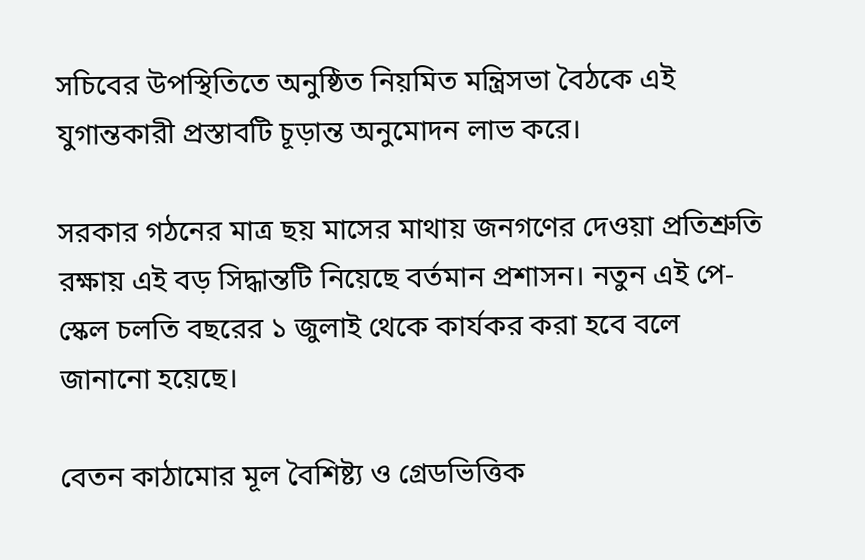সচিবের উপস্থিতিতে অনুষ্ঠিত নিয়মিত মন্ত্রিসভা বৈঠকে এই যুগান্তকারী প্রস্তাবটি চূড়ান্ত অনুমোদন লাভ করে।

সরকার গঠনের মাত্র ছয় মাসের মাথায় জনগণের দেওয়া প্রতিশ্রুতি রক্ষায় এই বড় সিদ্ধান্তটি নিয়েছে বর্তমান প্রশাসন। নতুন এই পে-স্কেল চলতি বছরের ১ জুলাই থেকে কার্যকর করা হবে বলে জানানো হয়েছে।

বেতন কাঠামোর মূল বৈশিষ্ট্য ও গ্রেডভিত্তিক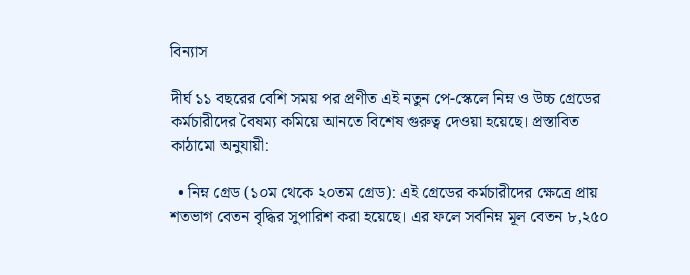বিন্যাস

দীর্ঘ ১১ বছরের বেশি সময় পর প্রণীত এই নতুন পে-স্কেলে নিম্ন ও উচ্চ গ্রেডের কর্মচারীদের বৈষম্য কমিয়ে আনতে বিশেষ গুরুত্ব দেওয়া হয়েছে। প্রস্তাবিত কাঠামো অনুযায়ী:

  • নিম্ন গ্রেড (১০ম থেকে ২০তম গ্রেড): এই গ্রেডের কর্মচারীদের ক্ষেত্রে প্রায় শতভাগ বেতন বৃদ্ধির সুপারিশ করা হয়েছে। এর ফলে সর্বনিম্ন মূল বেতন ৮,২৫০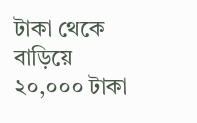টাকা থেকে বাড়িয়ে ২০,০০০ টাকা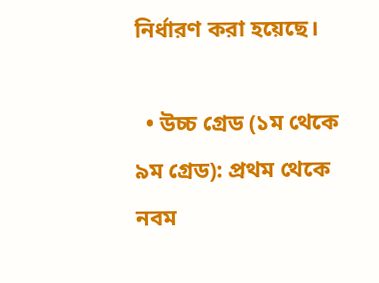নির্ধারণ করা হয়েছে।

  • উচ্চ গ্রেড (১ম থেকে ৯ম গ্রেড): প্রথম থেকে নবম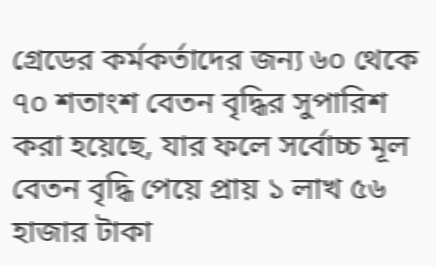গ্রেডের কর্মকর্তাদের জন্য ৬০ থেকে ৭০ শতাংশ বেতন বৃদ্ধির সুপারিশ করা হয়েছে, যার ফলে সর্বোচ্চ মূল বেতন বৃদ্ধি পেয়ে প্রায় ১ লাখ ৫৬ হাজার টাকা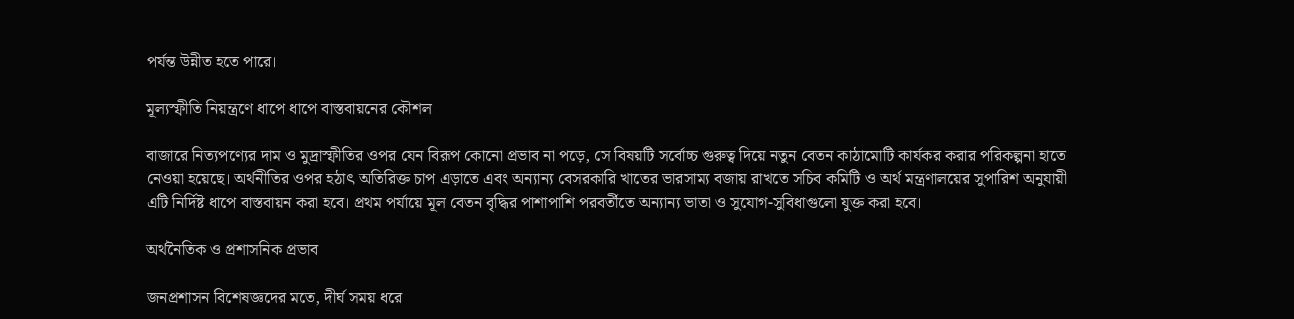পর্যন্ত উন্নীত হতে পারে।

মূল্যস্ফীতি নিয়ন্ত্রণে ধাপে ধাপে বাস্তবায়নের কৌশল

বাজারে নিত্যপণ্যের দাম ও মুদ্রাস্ফীতির ওপর যেন বিরূপ কোনো প্রভাব না পড়ে, সে বিষয়টি সর্বোচ্চ গুরুত্ব দিয়ে নতুন বেতন কাঠামোটি কার্যকর করার পরিকল্পনা হাতে নেওয়া হয়েছে। অর্থনীতির ওপর হঠাৎ অতিরিক্ত চাপ এড়াতে এবং অন্যান্য বেসরকারি খাতের ভারসাম্য বজায় রাখতে সচিব কমিটি ও অর্থ মন্ত্রণালয়ের সুপারিশ অনুযায়ী এটি নির্দিষ্ট ধাপে বাস্তবায়ন করা হবে। প্রথম পর্যায়ে মূল বেতন বৃদ্ধির পাশাপাশি পরবর্তীতে অন্যান্য ভাতা ও সুযোগ-সুবিধাগুলো যুক্ত করা হবে।

অর্থনৈতিক ও প্রশাসনিক প্রভাব

জনপ্রশাসন বিশেষজ্ঞদের মতে, দীর্ঘ সময় ধরে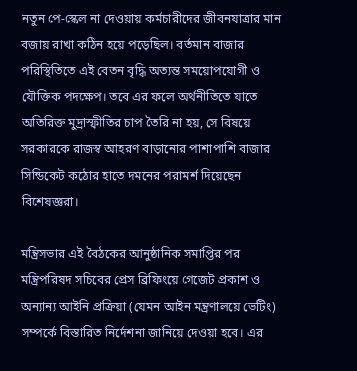নতুন পে-স্কেল না দেওয়ায় কর্মচারীদের জীবনযাত্রার মান বজায় রাখা কঠিন হয়ে পড়েছিল। বর্তমান বাজার পরিস্থিতিতে এই বেতন বৃদ্ধি অত্যন্ত সময়োপযোগী ও যৌক্তিক পদক্ষেপ। তবে এর ফলে অর্থনীতিতে যাতে অতিরিক্ত মুদ্রাস্ফীতির চাপ তৈরি না হয়, সে বিষয়ে সরকারকে রাজস্ব আহরণ বাড়ানোর পাশাপাশি বাজার সিন্ডিকেট কঠোর হাতে দমনের পরামর্শ দিয়েছেন বিশেষজ্ঞরা।

মন্ত্রিসভার এই বৈঠকের আনুষ্ঠানিক সমাপ্তির পর মন্ত্রিপরিষদ সচিবের প্রেস ব্রিফিংয়ে গেজেট প্রকাশ ও অন্যান্য আইনি প্রক্রিয়া (যেমন আইন মন্ত্রণালয়ে ভেটিং) সম্পর্কে বিস্তারিত নির্দেশনা জানিয়ে দেওয়া হবে। এর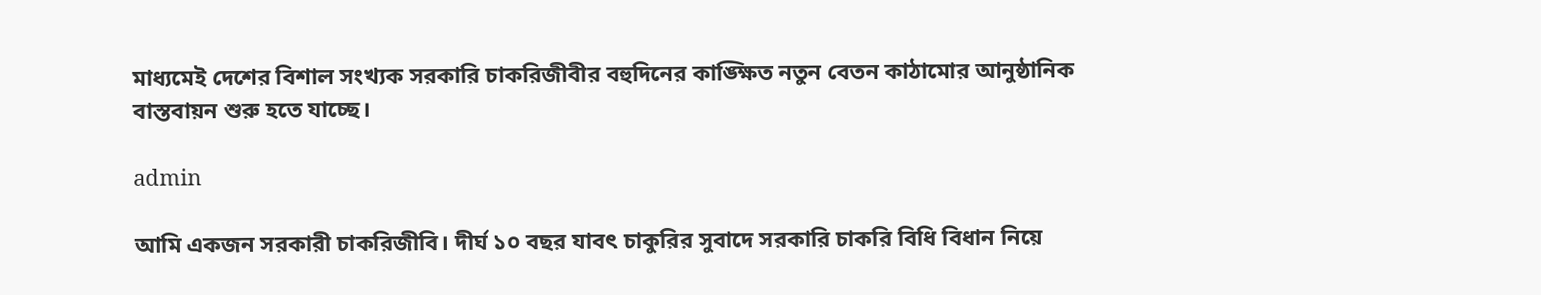মাধ্যমেই দেশের বিশাল সংখ্যক সরকারি চাকরিজীবীর বহুদিনের কাঙ্ক্ষিত নতুন বেতন কাঠামোর আনুষ্ঠানিক বাস্তবায়ন শুরু হতে যাচ্ছে।

admin

আমি একজন সরকারী চাকরিজীবি। দীর্ঘ ১০ বছর যাবৎ চাকুরির সুবাদে সরকারি চাকরি বিধি বিধান নিয়ে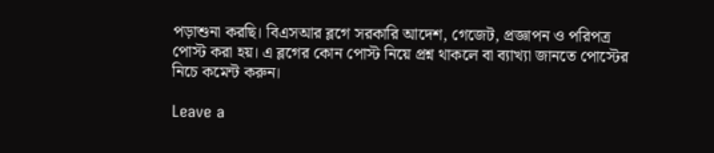পড়াশুনা করছি। বিএসআর ব্লগে সরকারি আদেশ, গেজেট, প্রজ্ঞাপন ও পরিপত্র পোস্ট করা হয়। এ ব্লগের কোন পোস্ট নিয়ে প্রশ্ন থাকলে বা ব্যাখ্যা জানতে পোস্টের নিচে কমেন্ট করুন।

Leave a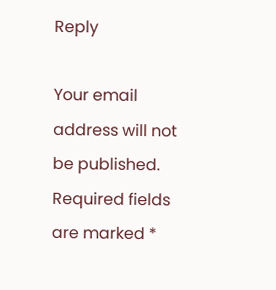Reply

Your email address will not be published. Required fields are marked *